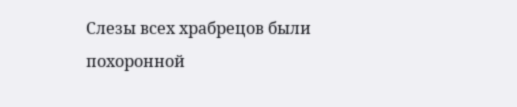Слезы всех храбрецов были похоронной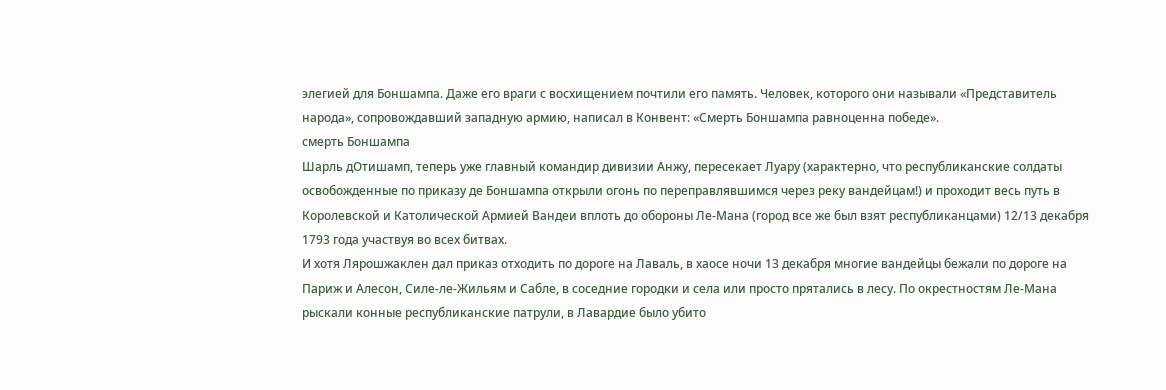элегией для Боншампа. Даже его враги с восхищением почтили его память. Человек, которого они называли «Представитель народа», сопровождавший западную армию, написал в Конвент: «Смерть Боншампа равноценна победе».
смерть Боншампа
Шарль дОтишамп, теперь уже главный командир дивизии Анжу, пересекает Луару (характерно, что республиканские солдаты освобожденные по приказу де Боншампа открыли огонь по переправлявшимся через реку вандейцам!) и проходит весь путь в Королевской и Католической Армией Вандеи вплоть до обороны Ле-Мана (город все же был взят республиканцами) 12/13 декабря 1793 года участвуя во всех битвах.
И хотя Лярошжаклен дал приказ отходить по дороге на Лаваль, в хаосе ночи 13 декабря многие вандейцы бежали по дороге на Париж и Алесон, Силе-ле-Жильям и Сабле, в соседние городки и села или просто прятались в лесу. По окрестностям Ле-Мана рыскали конные республиканские патрули, в Лавардие было убито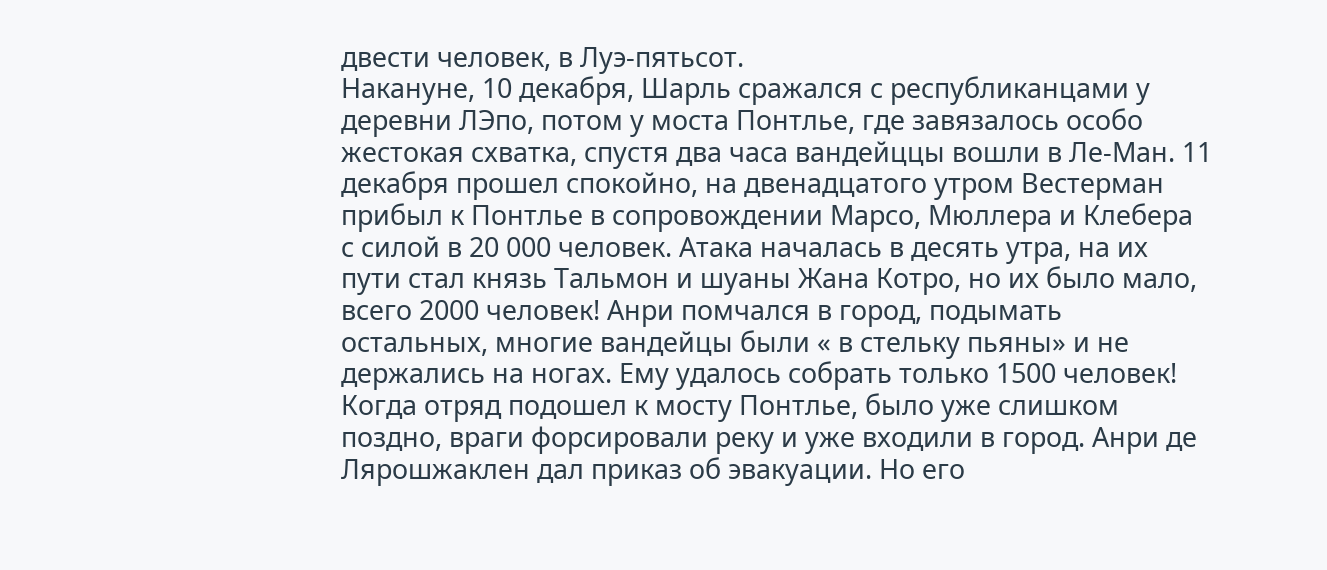двести человек, в Луэ-пятьсот.
Накануне, 10 декабря, Шарль сражался с республиканцами у деревни ЛЭпо, потом у моста Понтлье, где завязалось особо жестокая схватка, спустя два часа вандейццы вошли в Ле-Ман. 11 декабря прошел спокойно, на двенадцатого утром Вестерман прибыл к Понтлье в сопровождении Марсо, Мюллера и Клебера с силой в 20 000 человек. Атака началась в десять утра, на их пути стал князь Тальмон и шуаны Жана Котро, но их было мало, всего 2000 человек! Анри помчался в город, подымать остальных, многие вандейцы были « в стельку пьяны» и не держались на ногах. Ему удалось собрать только 1500 человек! Когда отряд подошел к мосту Понтлье, было уже слишком поздно, враги форсировали реку и уже входили в город. Анри де Лярошжаклен дал приказ об эвакуации. Но его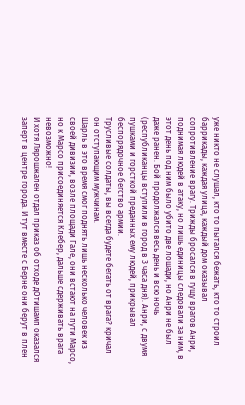уже никто не слушал, кто то пытался бежать, кто то строил баррикады, каждая улица, каждый дом оказывал сопротивление врагу. Трижды бросался в гущу врагов Анри, поднимая людей в атаку, но лишь единицы следовали за ним, в этот день под ним было убито две лошади, но Анри не был даже ранен. Бой продолжался весь день и всю ночь (республиканцы вступили в город в 3 часа дня). Анри, с двумя пушками и горсткой преданных ему людей, прикрывал беспорядочное бегство армии.
Трусливые солдаты, вы всегда будете бегать от врага? кричал он отступающим мужчинам.
Шарль в это время смог поднять лишь несколько человек из своей дивизии, возле площади Гале, они встают на пути Марсо, но к Марсо присоединяется Клебер, дальше сдерживать врага невозможно!
И хотя Лярошжален отдал приказ об отходе дОтишамп оказался заперт в центре города. И тут вместе с Берне они берут в плен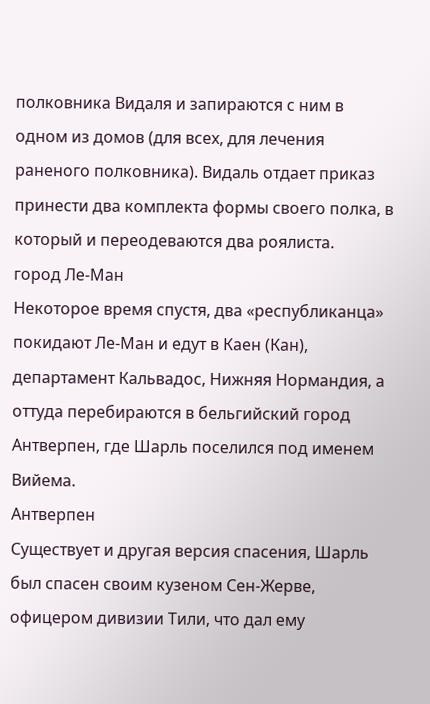полковника Видаля и запираются с ним в одном из домов (для всех, для лечения раненого полковника). Видаль отдает приказ принести два комплекта формы своего полка, в который и переодеваются два роялиста.
город Ле-Ман
Некоторое время спустя, два «республиканца» покидают Ле-Ман и едут в Каен (Кан), департамент Кальвадос, Нижняя Нормандия, а оттуда перебираются в бельгийский город Антверпен, где Шарль поселился под именем Вийема.
Антверпен
Существует и другая версия спасения, Шарль был спасен своим кузеном Сен-Жерве, офицером дивизии Тили, что дал ему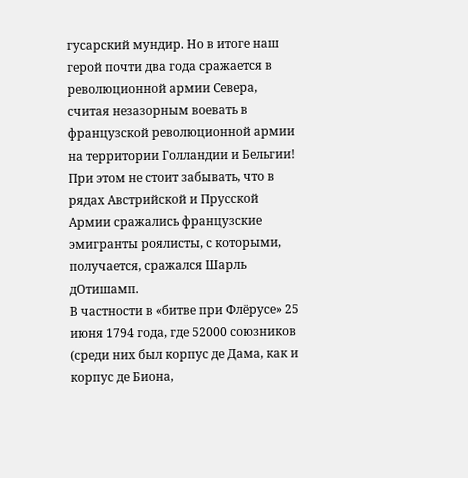гусарский мундир. Но в итоге наш герой почти два года сражается в революционной армии Севера, считая незазорным воевать в французской революционной армии на территории Голландии и Бельгии! При этом не стоит забывать, что в рядах Австрийской и Прусской Армии сражались французские эмигранты роялисты, с которыми, получается, сражался Шарль дОтишамп.
В частности в «битве при Флёрусе» 25 июня 1794 года, где 52000 союзников (среди них был корпус де Дама, как и корпус де Биона,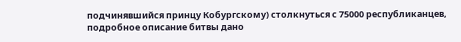подчинявшийся принцу Кобургскому) столкнуться с 75000 республиканцев, подробное описание битвы дано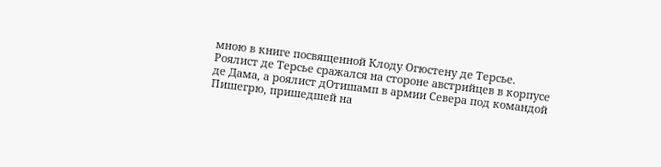мною в книге посвященной Клоду Огюстену де Терсье. Роялист де Терсье сражался на стороне австрийцев в корпусе де Дама, а роялист дОтишамп в армии Севера под командой Пишегрю, пришедшей на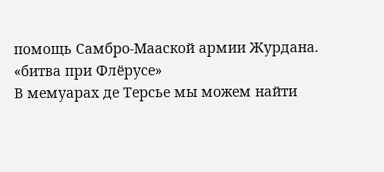помощь Самбро-Мааской армии Журдана.
«битва при Флёрусе»
В мемуарах де Терсье мы можем найти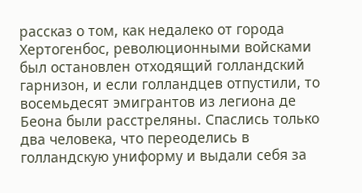рассказ о том, как недалеко от города Хертогенбос, революционными войсками был остановлен отходящий голландский гарнизон, и если голландцев отпустили, то восемьдесят эмигрантов из легиона де Беона были расстреляны. Спаслись только два человека, что переоделись в голландскую униформу и выдали себя за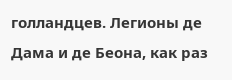голландцев. Легионы де Дама и де Беона, как раз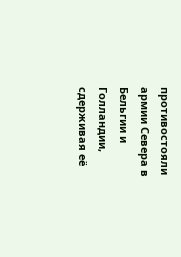противостояли армии Севера в Бельгии и Голландии, сдерживая её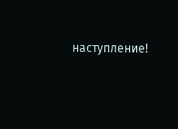наступление!